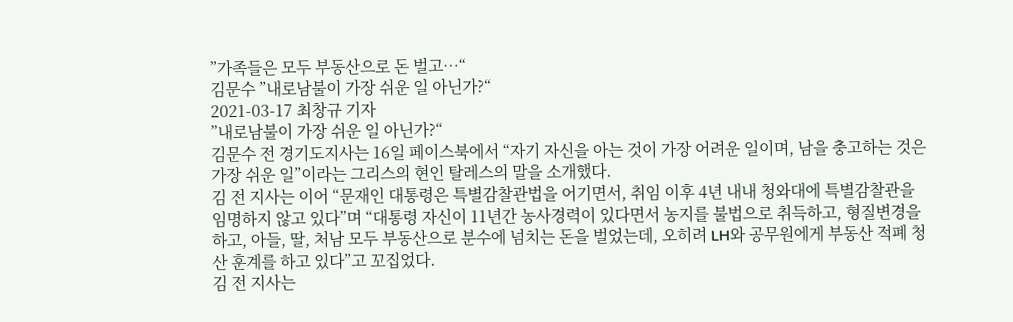”가족들은 모두 부동산으로 돈 벌고…“
김문수 ”내로남불이 가장 쉬운 일 아닌가?“
2021-03-17 최창규 기자
”내로남불이 가장 쉬운 일 아닌가?“
김문수 전 경기도지사는 16일 페이스북에서 “자기 자신을 아는 것이 가장 어려운 일이며, 남을 충고하는 것은 가장 쉬운 일”이라는 그리스의 현인 탈레스의 말을 소개했다.
김 전 지사는 이어 “문재인 대통령은 특별감찰관법을 어기면서, 취임 이후 4년 내내 청와대에 특별감찰관을 임명하지 않고 있다”며 “대통령 자신이 11년간 농사경력이 있다면서 농지를 불법으로 취득하고, 형질변경을 하고, 아들, 딸, 처남 모두 부동산으로 분수에 넘치는 돈을 벌었는데, 오히려 LH와 공무원에게 부동산 적폐 청산 훈계를 하고 있다”고 꼬집었다.
김 전 지사는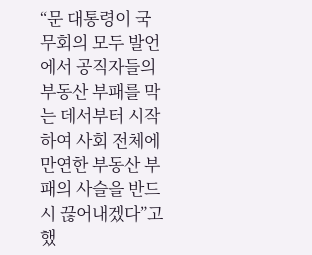“문 대통령이 국무회의 모두 발언에서 공직자들의 부동산 부패를 막는 데서부터 시작하여 사회 전체에 만연한 부동산 부패의 사슬을 반드시 끊어내겠다”고 했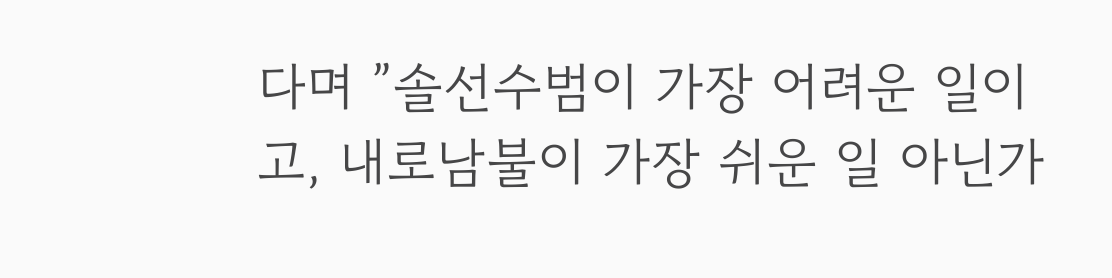다며 ”솔선수범이 가장 어려운 일이고, 내로남불이 가장 쉬운 일 아닌가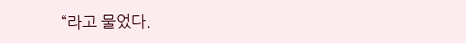“라고 물었다.